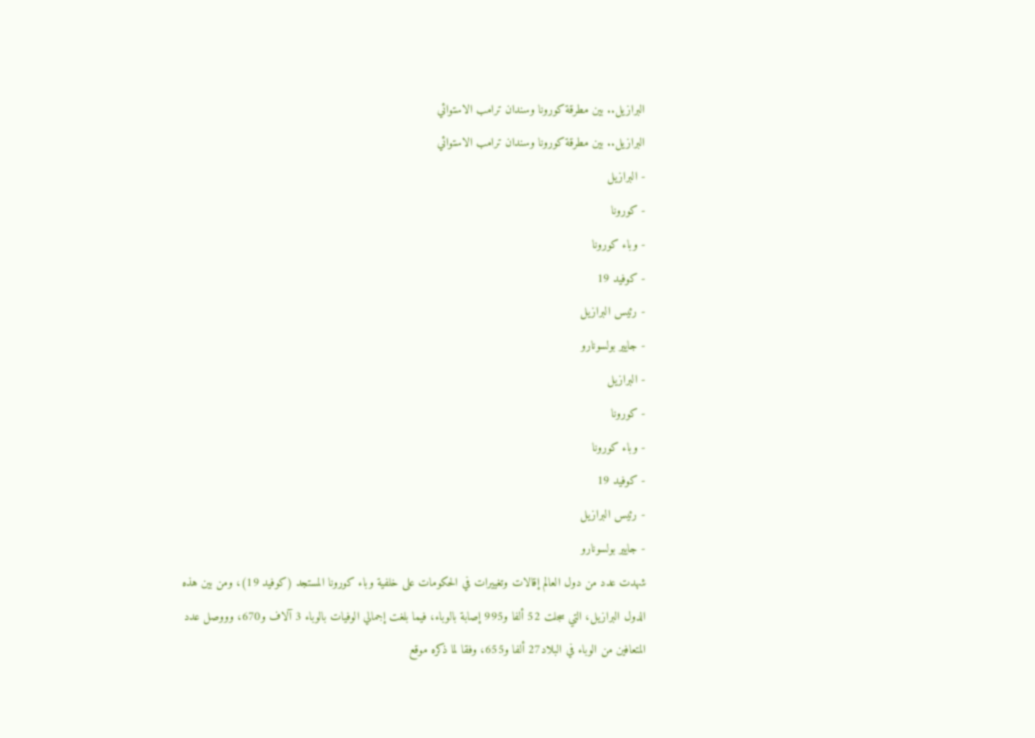البرازيل.. بين مطرقة كورونا وسندان ترامب الاستوائي
البرازيل.. بين مطرقة كورونا وسندان ترامب الاستوائي
- البرازيل
- كورونا
- وباء كورونا
- كوفيد 19
- رئيس البرازيل
- جايير بولسونارو
- البرازيل
- كورونا
- وباء كورونا
- كوفيد 19
- رئيس البرازيل
- جايير بولسونارو
شهدت عدد من دول العالم إقالات وتغييرات في الحكومات على خلفية وباء كورونا المستجد (كوفيد 19)، ومن بين هذه الدول البرازيل، التي سجلت 52 ألفا و995 إصابة بالوباء، فيما بلغت إجمالي الوفيات بالوباء 3 آلاف و670، وووصل عدد المتعافين من الوباء في البلاد27 ألفا و655، وفقا لما ذكره موقع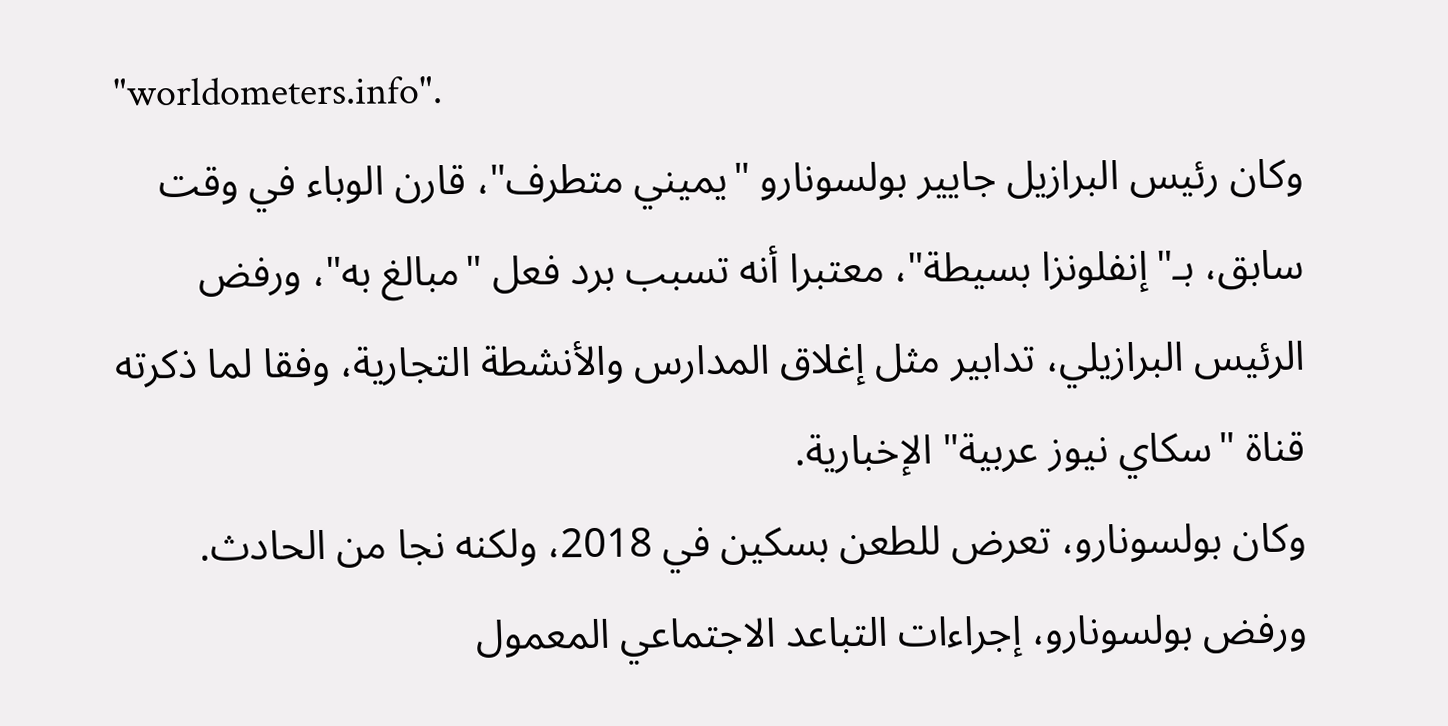"worldometers.info".
وكان رئيس البرازيل جايير بولسونارو "يميني متطرف"، قارن الوباء في وقت سابق، بـ"إنفلونزا بسيطة"، معتبرا أنه تسبب برد فعل "مبالغ به"، ورفض الرئيس البرازيلي، تدابير مثل إغلاق المدارس والأنشطة التجارية، وفقا لما ذكرته قناة "سكاي نيوز عربية" الإخبارية.
وكان بولسونارو، تعرض للطعن بسكين في 2018، ولكنه نجا من الحادث.
ورفض بولسونارو، إجراءات التباعد الاجتماعي المعمول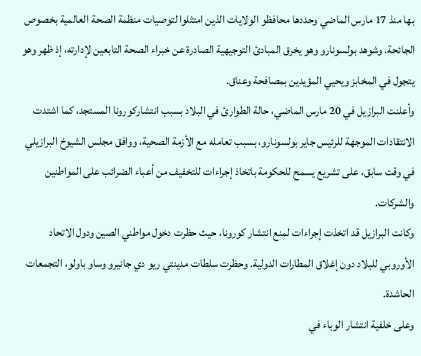بها منذ 17 مارس الماضي وحددها محافظو الولايات الذين امتثلوا لتوصيات منظمة الصحة العالمية بخصوص الجائحة. وشوهد بولسونارو وهو يخرق المبادئ التوجيهية الصادرة عن خبراء الصحة التابعين لإدارته، إذ ظهر وهو يتجول في المخابز ويحيي المؤيدين بمصافحة وعناق.
وأعلنت البرازيل في 20 مارس الماضي، حالة الطوارئ في البلاد بسبب انتشاركورونا المستجد، كما اشتدت الانتقادات الموجهة للرئيس جاير بولسونارو، بسبب تعامله مع الأزمة الصحية، ووافق مجلس الشيوخ البرازيلي في وقت سابق، على تشريع يسمح للحكومة باتخاذ إجراءات للتخفيف من أعباء الضرائب على المواطنين والشركات.
وكانت البرازيل قد اتخذت إجراءات لمنع انتشار كورونا، حيث حظرت دخول مواطني الصين ودول الاتحاد الأوروبي للبلاد دون إغلاق المطارات الدولية. وحظرت سلطات مدينتي ريو دي جانيرو وساو باولو، التجمعات الحاشدة.
وعلى خلفية انتشار الوباء في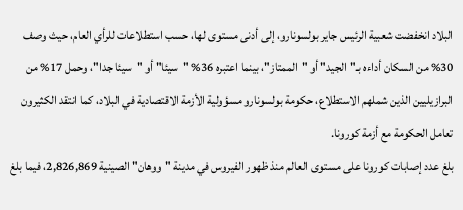البلاد انخفضت شعبية الرئيس جاير بولسونارو، إلى أدنى مستوى لها، حسب استطلاعات للرأي العام، حيث وصف 30% من السكان أداءه بـ"الجيد" أو "الممتاز"، بينما اعتبره 36% "سيئا" أو "سيئا جدا"، وحمل 17% من البرازيليين الذين شملهم الاستطلاع، حكومة بولسونارو مسؤولية الأزمة الاقتصادية في البلاد، كما انتقد الكثيرون تعامل الحكومة مع أزمة كورونا.
بلغ عدد إصابات كورونا على مستوى العالم منذ ظهور الفيروس في مدينة "ووهان" الصينية 2,826,869، فيما بلغ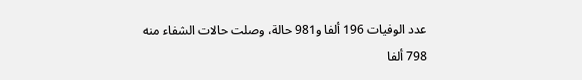عدد الوفيات 196 ألفا و981 حالة، وصلت حالات الشفاء منه 798 ألفا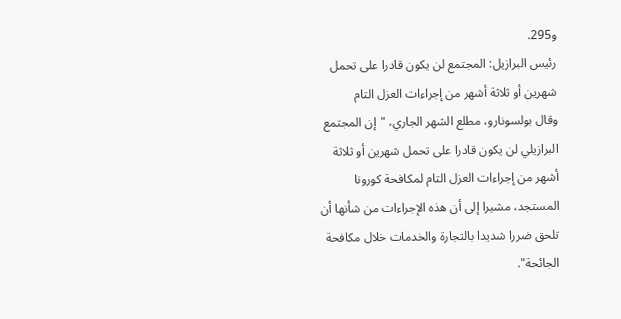و295.
رئيس البرازيل: المجتمع لن يكون قادرا على تحمل شهرين أو ثلاثة أشهر من إجراءات العزل التام
وقال بولسونارو، مطلع الشهر الجاري، "إن المجتمع البرازيلي لن يكون قادرا على تحمل شهرين أو ثلاثة أشهر من إجراءات العزل التام لمكافحة كورونا المستجد، مشيرا إلى أن هذه الإجراءات من شأنها أن تلحق ضررا شديدا بالتجارة والخدمات خلال مكافحة الجائحة".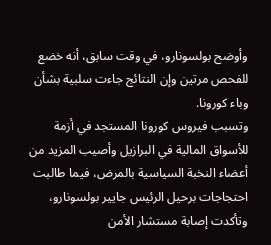وأوضح بولسونارو، في وقت سابق، أنه خضع للفحص مرتين وإن النتائج جاءت سلبية بشأن وباء كورونا.
وتسبب فيروس كورونا المستجد في أزمة للأسواق المالية في البرازيل وأصيب المزيد من أعضاء النخبة السياسية بالمرض، فيما طالبت احتجاجات برحيل الرئيس جايير بولسونارو، وتأكدت إصابة مستشار الأمن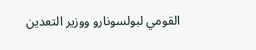القومي لبولسونارو ووزير التعدين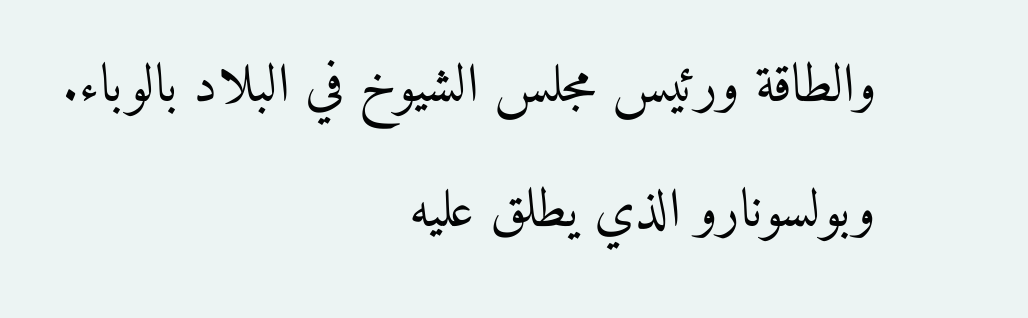والطاقة ورئيس مجلس الشيوخ في البلاد بالوباء.
وبولسونارو الذي يطلق عليه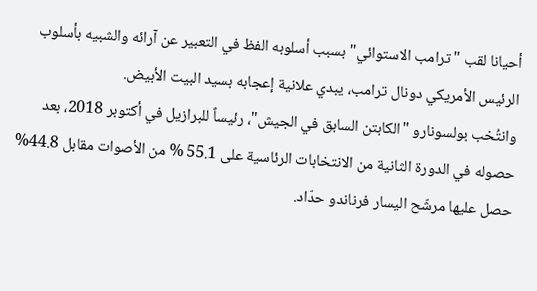أحيانا لقب "ترامب الاستوائي" بسبب أسلوبه الفظ في التعبير عن آرائه والشبيه بأسلوب الرئيس الأمريكي دونال ترامب، يبدي علانية إعجابه بسيد البيت الأبيض.
وانتُخب بولسونارو "الكابتن السابق في الجيش"، رئيساً للبرازيل في أكتوبر 2018، بعد حصوله في الدورة الثانية من الانتخابات الرئاسية على 55.1 % من الأصوات مقابل 44.8% حصل عليها مرشّح اليسار فرناندو حدّاد.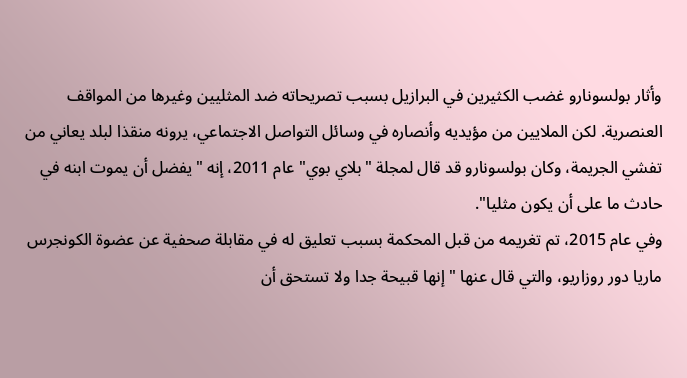وأثار بولسونارو غضب الكثيرين في البرازيل بسبب تصريحاته ضد المثليين وغيرها من المواقف العنصرية. لكن الملايين من مؤيديه وأنصاره في وسائل التواصل الاجتماعي، يرونه منقذا لبلد يعاني من تفشي الجريمة، وكان بولسونارو قد قال لمجلة "بلاي بوي" عام 2011، إنه "يفضل أن يموت ابنه في حادث ما على أن يكون مثليا".
وفي عام 2015، تم تغريمه من قبل المحكمة بسبب تعليق له في مقابلة صحفية عن عضوة الكونجرس ماريا دور روزاريو، والتي قال عنها "إنها قبيحة جدا ولا تستحق أن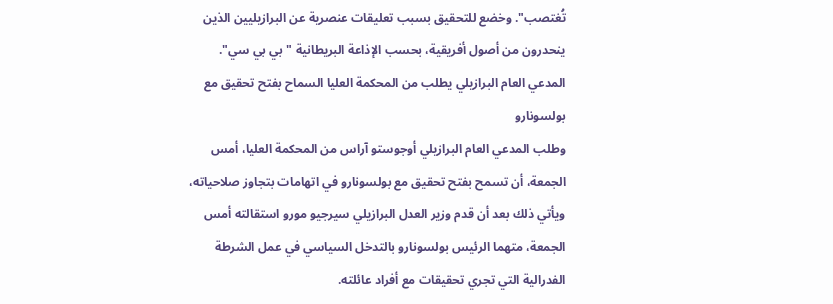تُغتصب". وخضع للتحقيق بسبب تعليقات عنصرية عن البرازيليين الذين ينحدرون من أصول أفريقية، بحسب الإذاعة البريطانية "بي بي سي".
المدعي العام البرازيلي يطلب من المحكمة العليا السماح بفتح تحقيق مع بولسونارو
وطلب المدعي العام البرازيلي أوجوستو آراس من المحكمة العليا، أمس الجمعة، أن تسمح بفتح تحقيق مع بولسونارو في اتهامات بتجاوز صلاحياته، ويأتي ذلك بعد أن قدم وزير العدل البرازيلي سيرجيو مورو استقالته أمس الجمعة، متهما الرئيس بولسونارو بالتدخل السياسي في عمل الشرطة الفدرالية التي تجري تحقيقات مع أفراد عائلته.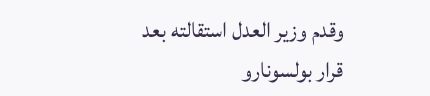وقدم وزير العدل استقالته بعد قرار بولسونارو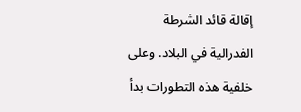إقالة قائد الشرطة الفدرالية في البلاد. وعلى خلفية هذه التطورات بدأ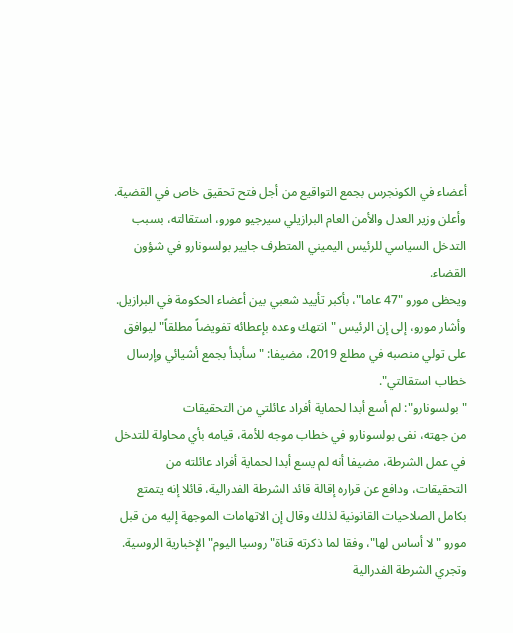أعضاء في الكونجرس بجمع التواقيع من أجل فتح تحقيق خاص في القضية.
وأعلن وزير العدل والأمن العام البرازيلي سيرجيو مورو، استقالته، بسبب التدخل السياسي للرئيس اليميني المتطرف جايير بولسونارو في شؤون القضاء.
ويحظى مورو "47 عاما"، بأكبر تأييد شعبي بين أعضاء الحكومة في البرازيل. وأشار مورو، إلى إن الرئيس "انتهك وعده بإعطائه تفويضاً مطلقاً" ليوافق على تولي منصبه في مطلع 2019، مضيفا: "سأبدأ بجمع أشيائي وإرسال خطاب استقالتي".
"بولسونارو": لم أسع أبدا لحماية أفراد عائلتي من التحقيقات
من جهته، نفى بولسونارو في خطاب موجه للأمة، قيامه بأي محاولة للتدخل في عمل الشرطة، مضيفا أنه لم يسع أبدا لحماية أفراد عائلته من التحقيقات، ودافع عن قراره إقالة قائد الشرطة الفدرالية، قائلا إنه يتمتع بكامل الصلاحيات القانونية لذلك وقال إن الاتهامات الموجهة إليه من قبل مورو "لا أساس لها"، وفقا لما ذكرته قناة"روسيا اليوم" الإخبارية الروسية.
وتجري الشرطة الفدرالية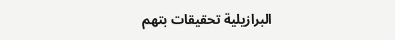البرازيلية تحقيقات بتهم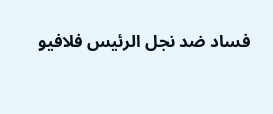فساد ضد نجل الرئيس فلافيو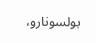بولسونارو،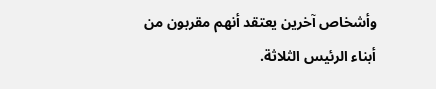وأشخاص آخرين يعتقد أنهم مقربون من أبناء الرئيس الثلاثة.